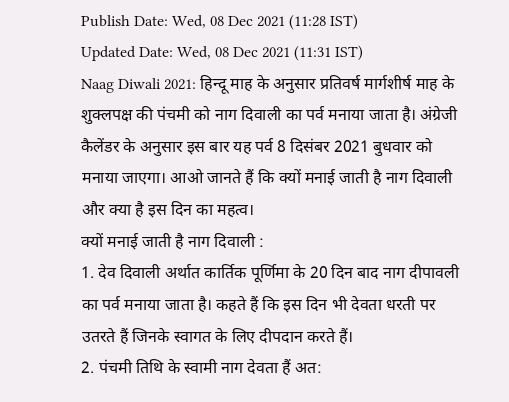Publish Date: Wed, 08 Dec 2021 (11:28 IST)
Updated Date: Wed, 08 Dec 2021 (11:31 IST)
Naag Diwali 2021: हिन्दू माह के अनुसार प्रतिवर्ष मार्गशीर्ष माह के शुक्लपक्ष की पंचमी को नाग दिवाली का पर्व मनाया जाता है। अंग्रेजी कैलेंडर के अनुसार इस बार यह पर्व 8 दिसंबर 2021 बुधवार को मनाया जाएगा। आओ जानते हैं कि क्यों मनाई जाती है नाग दिवाली और क्या है इस दिन का महत्व।
क्यों मनाई जाती है नाग दिवाली :
1. देव दिवाली अर्थात कार्तिक पूर्णिमा के 20 दिन बाद नाग दीपावली का पर्व मनाया जाता है। कहते हैं कि इस दिन भी देवता धरती पर उतरते हैं जिनके स्वागत के लिए दीपदान करते हैं।
2. पंचमी तिथि के स्वामी नाग देवता हैं अत: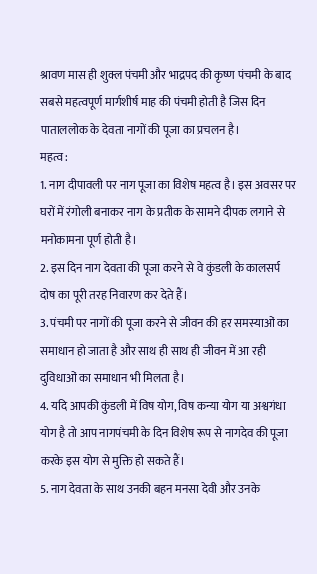श्रावण मास ही शुक्ल पंचमी और भाद्रपद की कृष्ण पंचमी के बाद सबसे महत्वपूर्ण मार्गशीर्ष माह की पंचमी होती है जिस दिन पाताललोक के देवता नागों की पूजा का प्रचलन है।
महत्व :
1. नाग दीपावली पर नाग पूजा का विशेष महत्व है। इस अवसर पर घरों में रंगोली बनाकर नाग के प्रतीक के सामने दीपक लगाने से मनोकामना पूर्ण होती है।
2. इस दिन नाग देवता की पूजा करने से वे कुंडली के कालसर्प दोष का पूरी तरह निवारण कर देते हैं।
3. पंचमी पर नागों की पूजा करने से जीवन की हर समस्याओं का समाधान हो जाता है और साथ ही साथ ही जीवन में आ रही दुविधाओं का समाधान भी मिलता है।
4. यदि आपकी कुंडली में विष योग, विष कन्या योग या अश्वगंधा योग है तो आप नागपंचमी के दिन विशेष रूप से नागदेव की पूजा करके इस योग से मुक्ति हो सकते हैं।
5. नाग देवता के साथ उनकी बहन मनसा देवी और उनके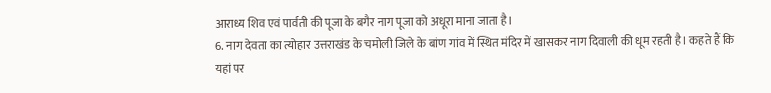आराध्य शिव एवं पार्वती की पूजा के बगैर नाग पूजा को अधूरा माना जाता है।
6. नाग देवता का त्योहार उत्तराखंड के चमोली जिले के बांण गांव में स्थित मंदिर में खासकर नाग दिवाली की धूम रहती है। कहते हैं कि यहां पर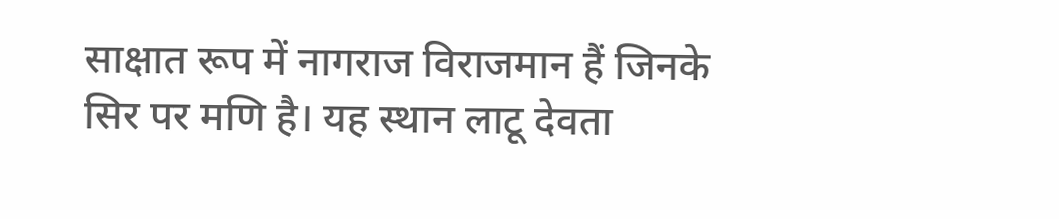साक्षात रूप में नागराज विराजमान हैं जिनके सिर पर मणि है। यह स्थान लाटू देवता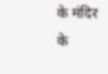के मंदिर के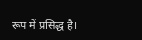रूप में प्रसिद्ध है।